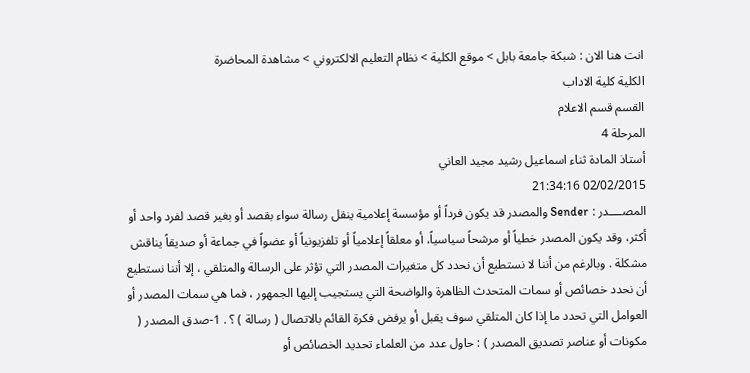انت هنا الان : شبكة جامعة بابل > موقع الكلية > نظام التعليم الالكتروني > مشاهدة المحاضرة
الكلية كلية الاداب
القسم قسم الاعلام
المرحلة 4
أستاذ المادة ثناء اسماعيل رشيد مجيد العاني
02/02/2015 21:34:16
المصــــدر : Sender والمصدر قد يكون فرداً أو مؤسسة إعلامية ينقل رسالة سواء بقصد أو بغير قصد لفرد واحد أو أكثر، وقد يكون المصدر خطياً أو مرشحاً سياسياً، أو معلقاً إعلامياً أو تلفزيونياً أو عضواً في جماعة أو صديقاً يناقش مشكلة . وبالرغم من أننا لا نستطيع أن نحدد كل متغيرات المصدر التي تؤثر على الرسالة والمتلقي ، إلا أننا نستطيع أن نحدد خصائص أو سمات المتحدث الظاهرة والواضحة التي يستجيب إليها الجمهور ، فما هي سمات المصدر أو العوامل التي تحدد ما إذا كان المتلقي سوف يقبل أو يرفض فكرة القائم بالاتصال ( رسالة ) ؟ . 1-صدق المصدر ( مكونات أو عناصر تصديق المصدر ) : حاول عدد من العلماء تحديد الخصائص أو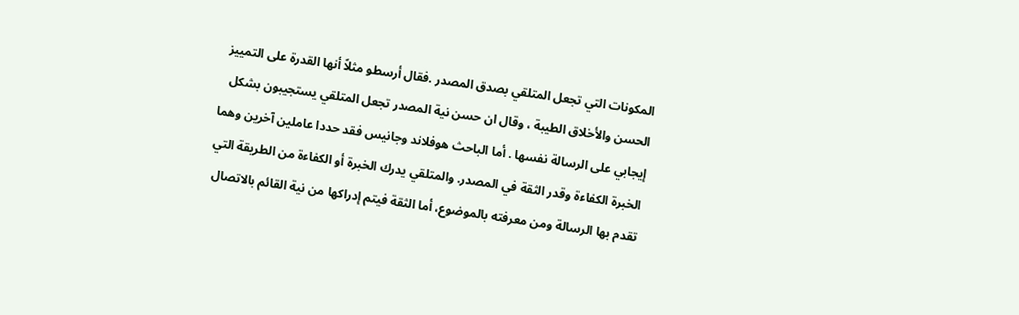المكونات التي تجعل المتلقي بصدق المصدر .فقال أرسطو مثلاً أنها القدرة على التمييز الحسن والأخلاق الطيبة ، وقال ان حسن نية المصدر تجعل المتلقي يستجيبون بشكل إيجابي على الرسالة نفسها . أما الباحث هوفلاند وجانيس فقد حددا عاملين آخرين وهما الخبرة الكفاءة وقدر الثقة في المصدر. والمتلقي يدرك الخبرة أو الكفاءة من الطريقة التي تقدم بها الرسالة ومن معرفته بالموضوع، أما الثقة فيتم إدراكها من نية القائم بالاتصال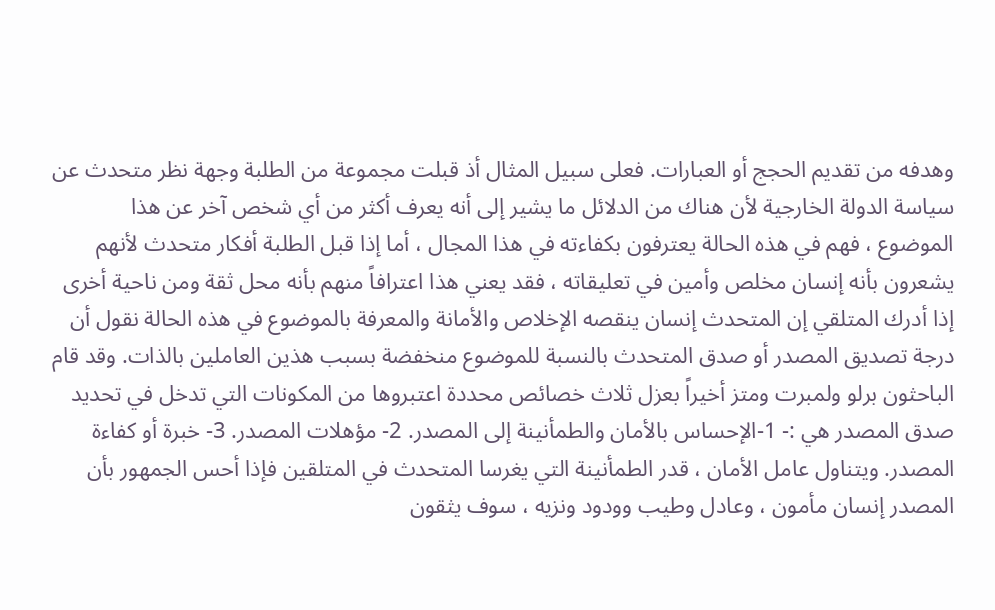وهدفه من تقديم الحجج أو العبارات. فعلى سبيل المثال أذ قبلت مجموعة من الطلبة وجهة نظر متحدث عن سياسة الدولة الخارجية لأن هناك من الدلائل ما يشير إلى أنه يعرف أكثر من أي شخص آخر عن هذا الموضوع ، فهم في هذه الحالة يعترفون بكفاءته في هذا المجال ، أما إذا قبل الطلبة أفكار متحدث لأنهم يشعرون بأنه إنسان مخلص وأمين في تعليقاته ، فقد يعني هذا اعترافاً منهم بأنه محل ثقة ومن ناحية أخرى إذا أدرك المتلقي إن المتحدث إنسان ينقصه الإخلاص والأمانة والمعرفة بالموضوع في هذه الحالة نقول أن درجة تصديق المصدر أو صدق المتحدث بالنسبة للموضوع منخفضة بسبب هذين العاملين بالذات. وقد قام الباحثون برلو ولمبرت ومتز أخيراً بعزل ثلاث خصائص محددة اعتبروها من المكونات التي تدخل في تحديد صدق المصدر هي :- 1-الإحساس بالأمان والطمأنينة إلى المصدر. 2- مؤهلات المصدر. 3- خبرة أو كفاءة المصدر. ويتناول عامل الأمان ، قدر الطمأنينة التي يغرسا المتحدث في المتلقين فإذا أحس الجمهور بأن المصدر إنسان مأمون ، وعادل وطيب وودود ونزيه ، سوف يثقون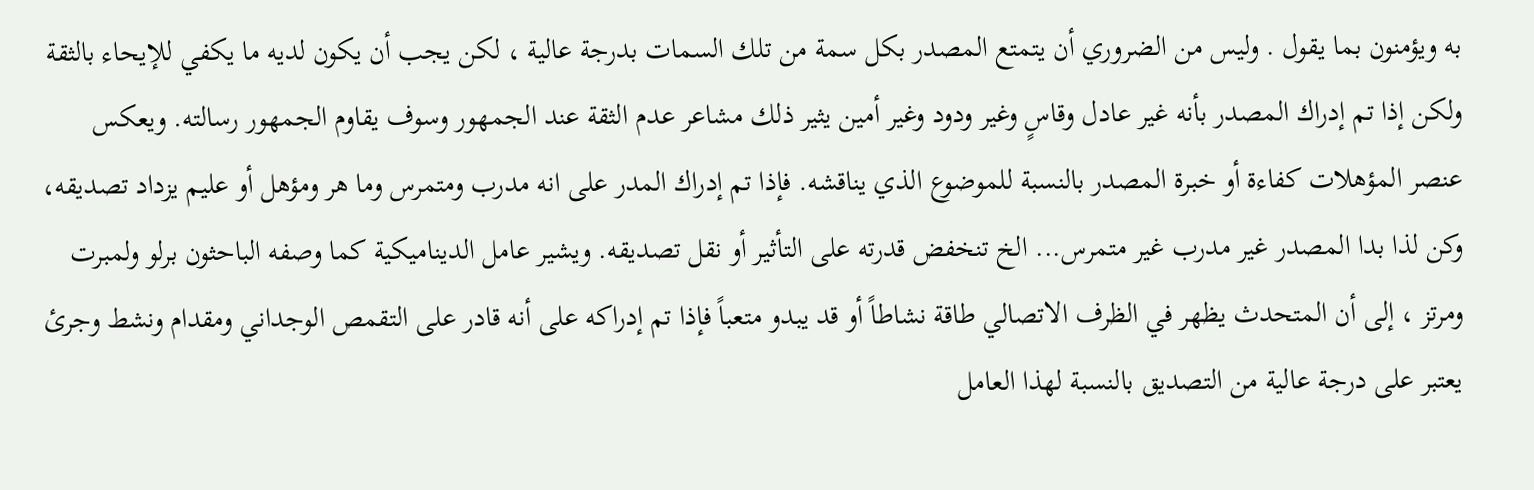به ويؤمنون بما يقول . وليس من الضروري أن يتمتع المصدر بكل سمة من تلك السمات بدرجة عالية ، لكن يجب أن يكون لديه ما يكفي للإيحاء بالثقة ولكن إذا تم إدراك المصدر بأنه غير عادل وقاسٍ وغير ودود وغير أمين يثير ذلك مشاعر عدم الثقة عند الجمهور وسوف يقاوم الجمهور رسالته. ويعكس عنصر المؤهلات كفاءة أو خبرة المصدر بالنسبة للموضوع الذي يناقشه. فإذا تم إدراك المدر على انه مدرب ومتمرس وما هر ومؤهل أو عليم يزداد تصديقه، وكن لذا بدا المصدر غير مدرب غير متمرس... الخ تنخفض قدرته على التأثير أو نقل تصديقه. ويشير عامل الديناميكية كما وصفه الباحثون برلو ولمبرت ومرتز ، إلى أن المتحدث يظهر في الظرف الاتصالي طاقة نشاطاً أو قد يبدو متعباً فإذا تم إدراكه على أنه قادر على التقمص الوجداني ومقدام ونشط وجرئ يعتبر على درجة عالية من التصديق بالنسبة لهذا العامل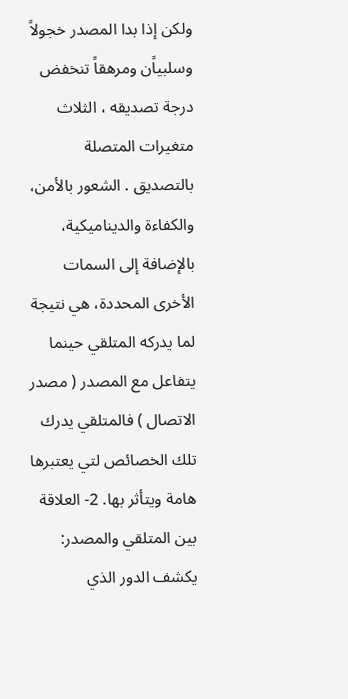ولكن إذا بدا المصدر خجولاً وسلبياًن ومرهقاً تنخفض درجة تصديقه ، الثلاث متغيرات المتصلة بالتصديق . الشعور بالأمن، والكفاءة والديناميكية، بالإضافة إلى السمات الأخرى المحددة، هي نتيجة لما يدركه المتلقي حينما يتفاعل مع المصدر ( مصدر الاتصال ) فالمتلقي يدرك تلك الخصائص لتي يعتبرها هامة ويتأثر بها. 2- العلاقة بين المتلقي والمصدر: يكشف الدور الذي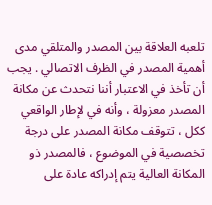تلعبه العلاقة بين المصدر والمتلقي مدى أهمية المصدر في الظرف الاتصالي . يجب أن تأخذ في الاعتبار أننا نتحدث عن مكانة المصدر معزولة ، وأنه في لإطار الواقعي ككل ، تتوقف مكانة المصدر على درجة تخصصية في الموضوع ، فالمصدر ذو المكانة العالية يتم إدراكه عادة على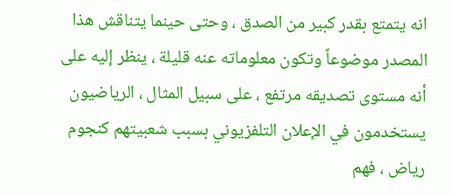انه يتمتع بقدر كبير من الصدق ، وحتى حينما يتناقش هذا المصدر موضوعاً وتكون معلوماته عنه قليلة ، ينظر إليه على أنه مستوى تصديقه مرتفع ، على سبيل المثال ، الرياضيون يستخدمون في الإعلان التلفزيوني بسبب شعبيتهم كنجوم رياض ، فهم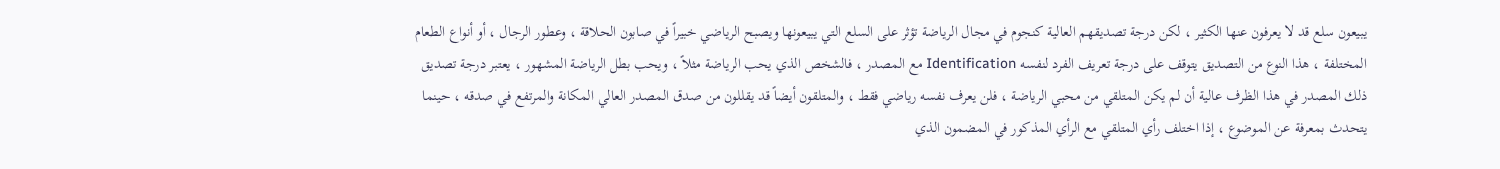يبيعون سلع قد لا يعرفون عنها الكثير ، لكن درجة تصديقهم العالية كنجوم في مجال الرياضة تؤثر على السلع التي يبيعونها ويصبح الرياضي خبيراً في صابون الحلاقة ، وعطور الرجال ، أو أنواع الطعام المختلفة ، هذا النوع من التصديق يتوقف على درجة تعريف الفرد لنفسه Identification مع المصدر ، فالشخص الذي يحب الرياضة مثلاً ، ويحب بطل الرياضة المشهور ، يعتبر درجة تصديق ذلك المصدر في هذا الظرف عالية أن لم يكن المتلقي من محبي الرياضة ، فلن يعرف نفسه رياضي فقط ، والمتلقون أيضاً قد يقللون من صدق المصدر العالي المكانة والمرتفع في صدقه ، حينما يتحدث بمعرفة عن الموضوع ، إذا اختلف رأي المتلقي مع الرأي المذكور في المضمون الذي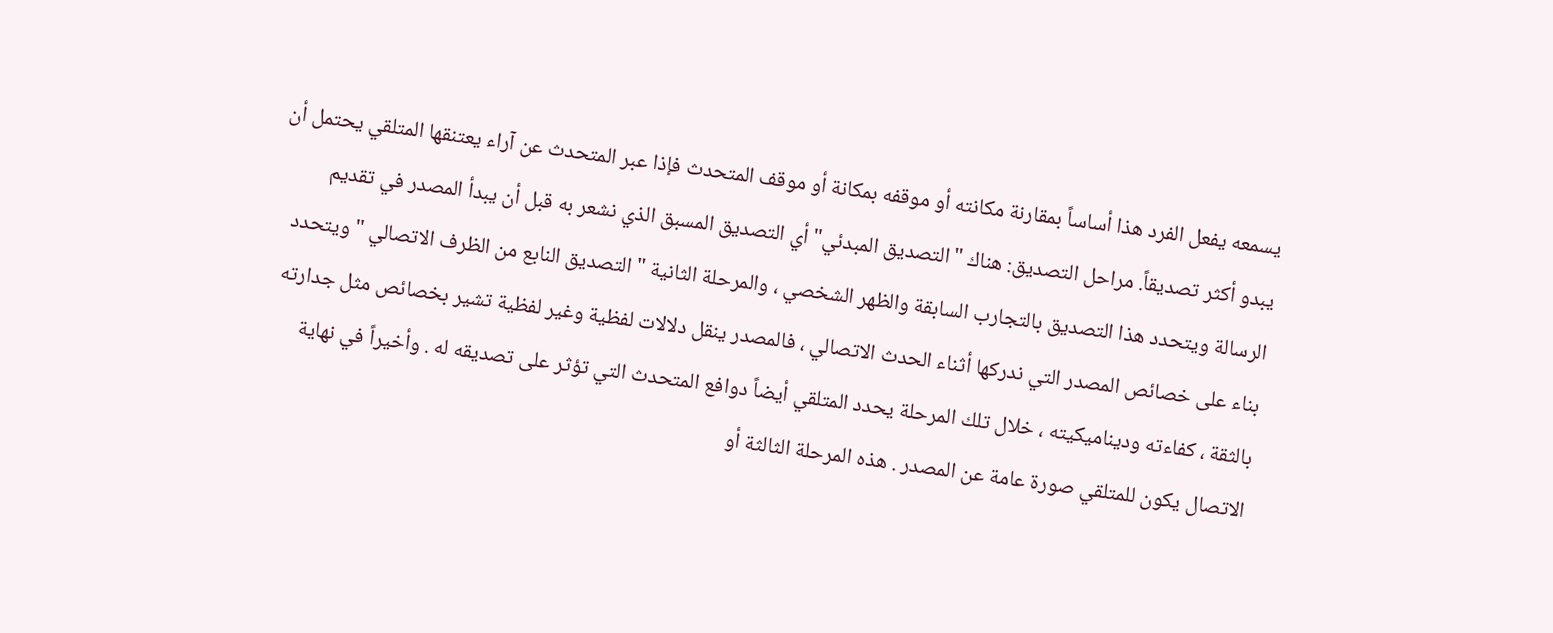يسمعه يفعل الفرد هذا أساساً بمقارنة مكانته أو موقفه بمكانة أو موقف المتحدث فإذا عبر المتحدث عن آراء يعتنقها المتلقي يحتمل أن يبدو أكثر تصديقاً. مراحل التصديق: هناك "التصديق المبدئي" أي التصديق المسبق الذي نشعر به قبل أن يبدأ المصدر في تقديم الرسالة ويتحدد هذا التصديق بالتجارب السابقة والظهر الشخصي ، والمرحلة الثانية " التصديق النابع من الظرف الاتصالي " ويتحدد بناء على خصائص المصدر التي ندركها أثناء الحدث الاتصالي ، فالمصدر ينقل دلالات لفظية وغير لفظية تشير بخصائص مثل جدارته بالثقة ، كفاءته وديناميكيته ، خلال تلك المرحلة يحدد المتلقي أيضاً دوافع المتحدث التي تؤثر على تصديقه له . وأخيراً في نهاية الاتصال يكون للمتلقي صورة عامة عن المصدر . هذه المرحلة الثالثة أو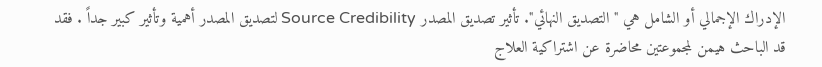الإدراك الإجمالي أو الشامل هي " التصديق النهائي". تأثير تصديق المصدر Source Credibility لتصديق المصدر أهمية وتأثير كبير جداً . فقد قد الباحث هيمن لمجموعتين محاضرة عن اشتراكية العلاج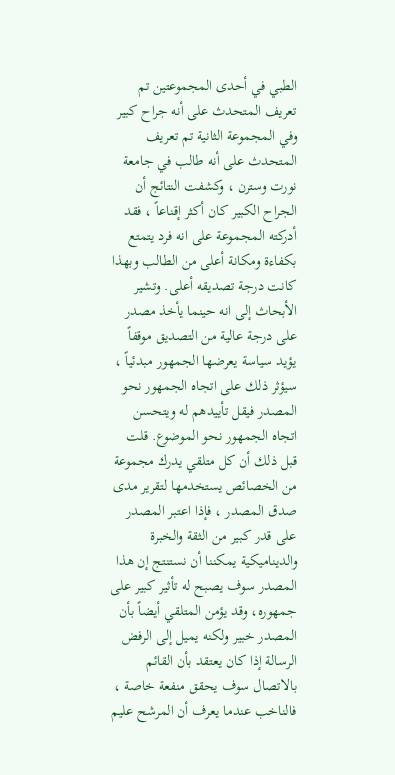الطبي في أحدى المجموعتين تم تعريف المتحدث على أنه جراح كبير وفي المجموعة الثانية تم تعريف المتحدث على أنه طالب في جامعة نورت وسترن ، وكشفت النتائج أن الجراح الكبير كان أكثر إقناعاً ، فقد أدركته المجموعة على انه فرد يتمتع بكفاءة ومكانة أعلى من الطالب وبهذا كانت درجة تصديقه أعلى. وتشير الأبحاث إلى انه حينما يأخذ مصدر على درجة عالية من التصديق موقفاً يؤيد سياسة يعرضها الجمهور مبدئياً ، سيؤثر ذلك على اتجاه الجمهور نحو المصدر فيقل تأييدهم له ويتحسن اتجاه الجمهور نحو الموضوع. قلت قبل ذلك أن كل متلقي يدرك مجموعة من الخصائص يستخدمها لتقرير مدى صدق المصدر ، فإذا اعتبر المصدر على قدر كبير من الثقة والخبرة والديناميكية يمكننا أن نستنتج إن هذا المصدر سوف يصبح له تأثير كبير على جمهوره، وقد يؤمن المتلقي أيضاً بأن المصدر خبير ولكنه يميل إلى الرفض الرسالة إذا كان يعتقد بأن القائم بالاتصال سوف يحقق منفعة خاصة ، فالناخب عندما يعرف أن المرشح عليم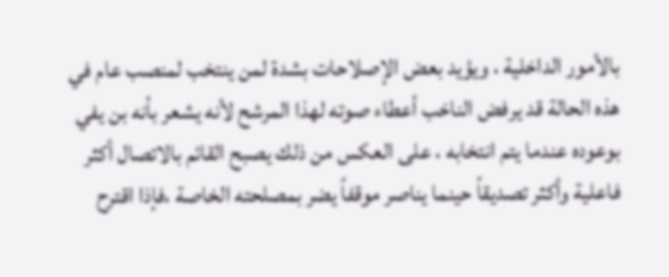بالأمور الداخلية ، ويؤيد بعض الإصلاحات بشدة لمن ينتخب لمنصب عام في هذه الحالة قد يرفض الناخب أعطاء صوته لهذا المرشح لأنه يشعر بأنه بن يفي بوعوده عندما يتم انتخابه ، على العكس من ذلك يصبح القائم بالاتصال أكثر فاعلية وأكثر تصديقاً حينما يناصر موقفاً يضر بمصلحته الخاصة ،فإذا اقترح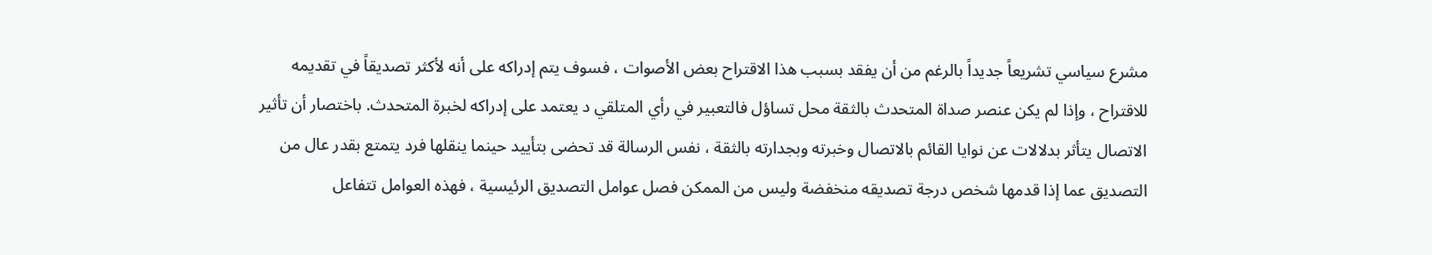مشرع سياسي تشريعاً جديداً بالرغم من أن يفقد بسبب هذا الاقتراح بعض الأصوات ، فسوف يتم إدراكه على أنه لأكثر تصديقاً في تقديمه للاقتراح ، وإذا لم يكن عنصر صداة المتحدث بالثقة محل تساؤل فالتعبير في رأي المتلقي د يعتمد على إدراكه لخبرة المتحدث. باختصار أن تأثير الاتصال يتأثر بدلالات عن نوايا القائم بالاتصال وخبرته وبجدارته بالثقة ، نفس الرسالة قد تحضى بتأييد حينما ينقلها فرد يتمتع بقدر عال من التصديق عما إذا قدمها شخص درجة تصديقه منخفضة وليس من الممكن فصل عوامل التصديق الرئيسية ، فهذه العوامل تتفاعل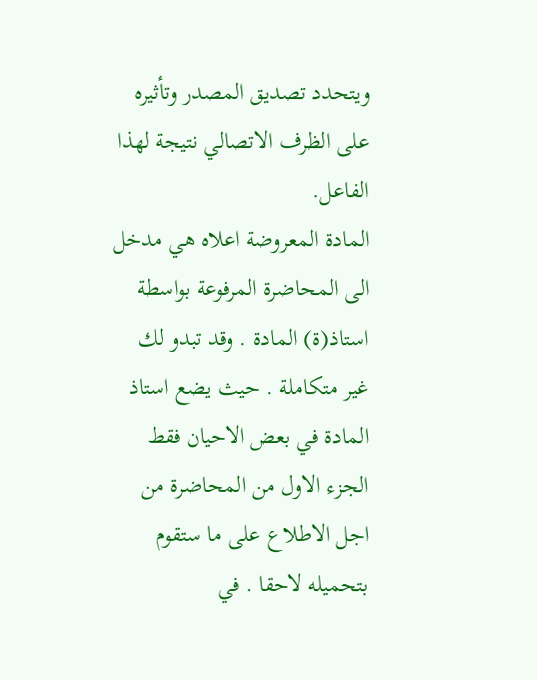ويتحدد تصديق المصدر وتأثيره على الظرف الاتصالي نتيجة لهذا الفاعل.
المادة المعروضة اعلاه هي مدخل الى المحاضرة المرفوعة بواسطة استاذ(ة) المادة . وقد تبدو لك غير متكاملة . حيث يضع استاذ المادة في بعض الاحيان فقط الجزء الاول من المحاضرة من اجل الاطلاع على ما ستقوم بتحميله لاحقا . في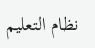نظام التعليم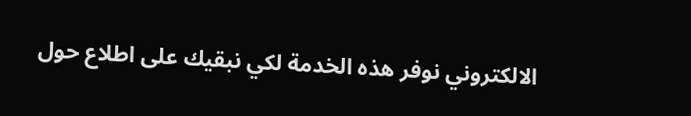الالكتروني نوفر هذه الخدمة لكي نبقيك على اطلاع حول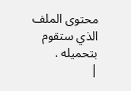محتوى الملف الذي ستقوم بتحميله .
|